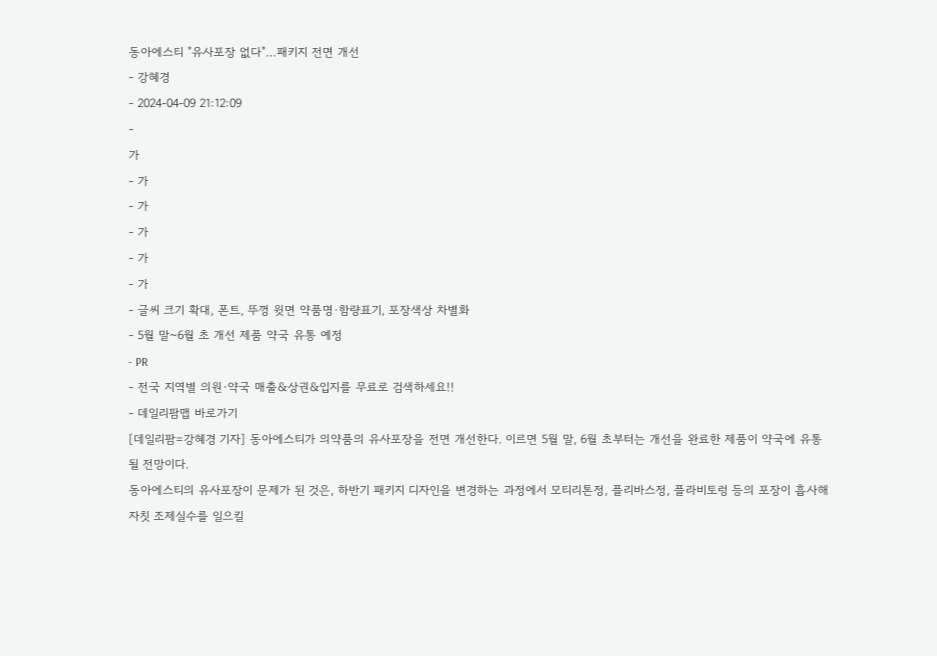동아에스티 "유사포장 없다"…패키지 전면 개선
- 강혜경
- 2024-04-09 21:12:09
-
가
- 가
- 가
- 가
- 가
- 가
- 글씨 크기 확대, 폰트, 뚜껑 윗면 약품명·함량표기, 포장색상 차별화
- 5월 말~6월 초 개선 제품 약국 유통 예정
- PR
- 전국 지역별 의원·약국 매출&상권&입지를 무료로 검색하세요!!
- 데일리팜맵 바로가기
[데일리팜=강혜경 기자] 동아에스티가 의약품의 유사포장을 전면 개선한다. 이르면 5월 말, 6월 초부터는 개선을 완료한 제품이 약국에 유통될 전망이다.
동아에스티의 유사포장이 문제가 된 것은, 하반기 패키지 디자인을 변경하는 과정에서 모티리톤정, 플리바스정, 플라비토렁 등의 포장이 흡사해 자칫 조제실수를 일으킬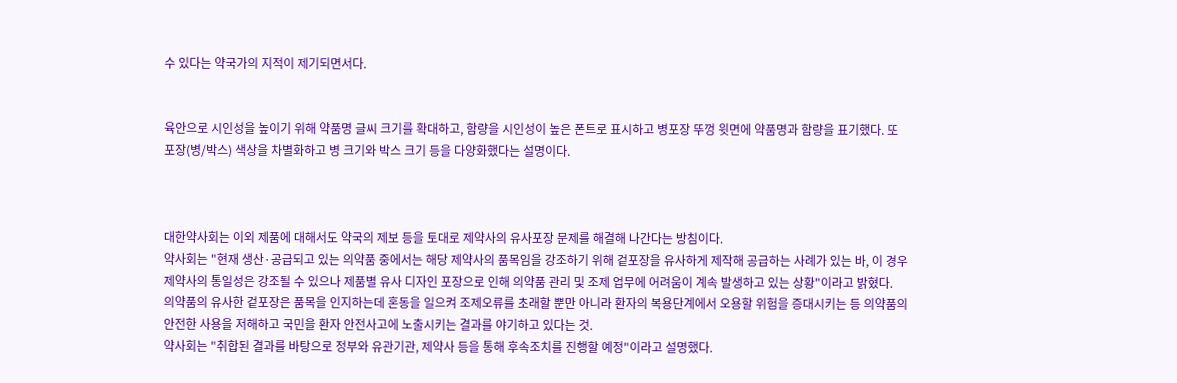수 있다는 약국가의 지적이 제기되면서다.


육안으로 시인성을 높이기 위해 약품명 글씨 크기를 확대하고, 함량을 시인성이 높은 폰트로 표시하고 병포장 뚜껑 윗면에 약품명과 함량을 표기했다. 또 포장(병/박스) 색상을 차별화하고 병 크기와 박스 크기 등을 다양화했다는 설명이다.



대한약사회는 이외 제품에 대해서도 약국의 제보 등을 토대로 제약사의 유사포장 문제를 해결해 나간다는 방침이다.
약사회는 "현재 생산·공급되고 있는 의약품 중에서는 해당 제약사의 품목임을 강조하기 위해 겉포장을 유사하게 제작해 공급하는 사례가 있는 바, 이 경우 제약사의 통일성은 강조될 수 있으나 제품별 유사 디자인 포장으로 인해 의약품 관리 및 조제 업무에 어려움이 계속 발생하고 있는 상황"이라고 밝혔다.
의약품의 유사한 겉포장은 품목을 인지하는데 혼동을 일으켜 조제오류를 초래할 뿐만 아니라 환자의 복용단계에서 오용할 위험을 증대시키는 등 의약품의 안전한 사용을 저해하고 국민을 환자 안전사고에 노출시키는 결과를 야기하고 있다는 것.
약사회는 "취합된 결과를 바탕으로 정부와 유관기관, 제약사 등을 통해 후속조치를 진행할 예정"이라고 설명했다.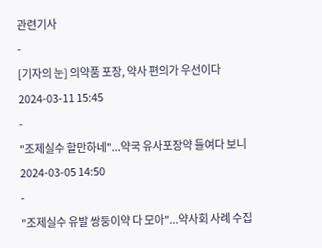관련기사
-
[기자의 눈] 의약품 포장, 약사 편의가 우선이다
2024-03-11 15:45
-
"조제실수 할만하네"...약국 유사포장약 들여다 보니
2024-03-05 14:50
-
"조제실수 유발 쌍둥이약 다 모아"...약사회 사례 수집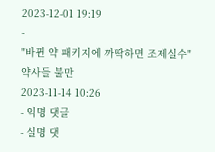2023-12-01 19:19
-
"바뀐 약 패키지에 까딱하면 조제실수" 약사들 불만
2023-11-14 10:26
- 익명 댓글
- 실명 댓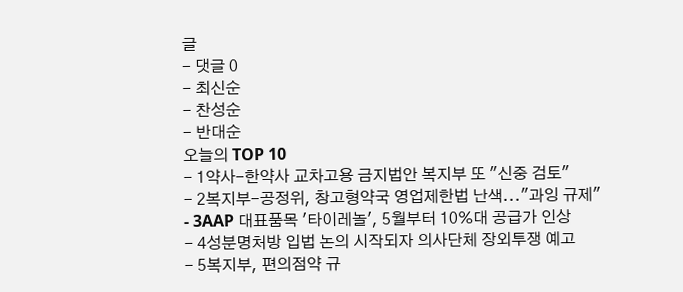글
- 댓글 0
- 최신순
- 찬성순
- 반대순
오늘의 TOP 10
- 1약사-한약사 교차고용 금지법안 복지부 또 "신중 검토"
- 2복지부-공정위, 창고형약국 영업제한법 난색..."과잉 규제"
- 3AAP 대표품목 '타이레놀', 5월부터 10%대 공급가 인상
- 4성분명처방 입법 논의 시작되자 의사단체 장외투쟁 예고
- 5복지부, 편의점약 규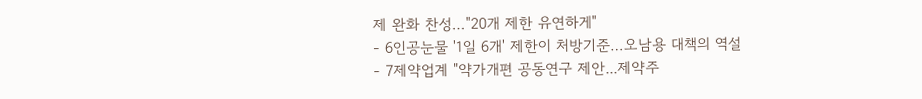제 완화 찬성…"20개 제한 유연하게"
- 6인공눈물 '1일 6개' 제한이 처방기준…오남용 대책의 역설
- 7제약업계 "약가개편 공동연구 제안...제약주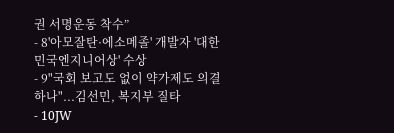권 서명운동 착수”
- 8'아모잘탄·에소메졸' 개발자 '대한민국엔지니어상' 수상
- 9"국회 보고도 없이 약가제도 의결하나"...김선민, 복지부 질타
- 10JW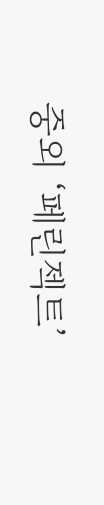중외 ‘페린젝트’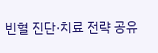빈혈 진단·치료 전략 공유